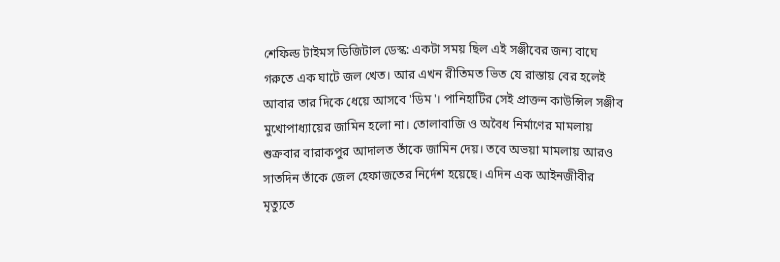শেফিল্ড টাইমস ডিজিটাল ডেস্ক: একটা সময় ছিল এই সঞ্জীবের জন্য বাঘে গরুতে এক ঘাটে জল খেত। আর এখন রীতিমত ভিত যে রাস্তায় বের হলেই আবার তার দিকে ধেয়ে আসবে 'ডিম'। পানিহাটির সেই প্রাক্তন কাউন্সিল সঞ্জীব মুখোপাধ্যায়ের জামিন হলো না। তোলাবাজি ও অবৈধ নির্মাণের মামলায় শুক্রবার বারাকপুর আদালত তাঁকে জামিন দেয়। তবে অভয়া মামলায় আরও সাতদিন তাঁকে জেল হেফাজতের নির্দেশ হয়েছে। এদিন এক আইনজীবীর মৃত্যুতে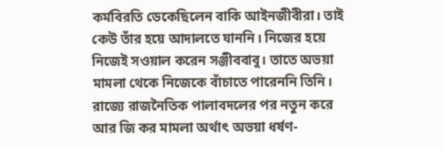কর্মবিরতি ডেকেছিলেন বাকি আইনজীবীরা। তাই কেউ তাঁর হয়ে আদালতে যাননি। নিজের হয়ে নিজেই সওয়াল করেন সঞ্জীববাবু। তাতে অভয়া মামলা থেকে নিজেকে বাঁচাতে পারেননি তিনি। রাজ্যে রাজনৈতিক পালাবদলের পর নতুন করে আর জি কর মামলা অর্থাৎ অভয়া ধর্ষণ-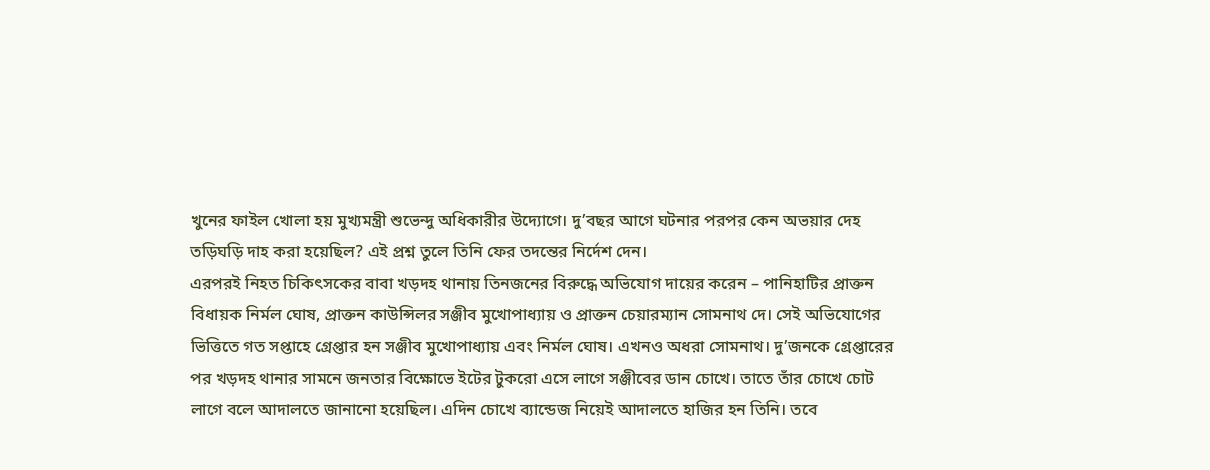খুনের ফাইল খোলা হয় মুখ্যমন্ত্রী শুভেন্দু অধিকারীর উদ্যোগে। দু’বছর আগে ঘটনার পরপর কেন অভয়ার দেহ তড়িঘড়ি দাহ করা হয়েছিল? এই প্রশ্ন তুলে তিনি ফের তদন্তের নির্দেশ দেন।
এরপরই নিহত চিকিৎসকের বাবা খড়দহ থানায় তিনজনের বিরুদ্ধে অভিযোগ দায়ের করেন – পানিহাটির প্রাক্তন বিধায়ক নির্মল ঘোষ, প্রাক্তন কাউন্সিলর সঞ্জীব মুখোপাধ্যায় ও প্রাক্তন চেয়ারম্যান সোমনাথ দে। সেই অভিযোগের ভিত্তিতে গত সপ্তাহে গ্ৰেপ্তার হন সঞ্জীব মুখোপাধ্যায় এবং নির্মল ঘোষ। এখনও অধরা সোমনাথ। দু’জনকে গ্ৰেপ্তারের পর খড়দহ থানার সামনে জনতার বিক্ষোভে ইটের টুকরো এসে লাগে সঞ্জীবের ডান চোখে। তাতে তাঁর চোখে চোট লাগে বলে আদালতে জানানো হয়েছিল। এদিন চোখে ব্যান্ডেজ নিয়েই আদালতে হাজির হন তিনি। তবে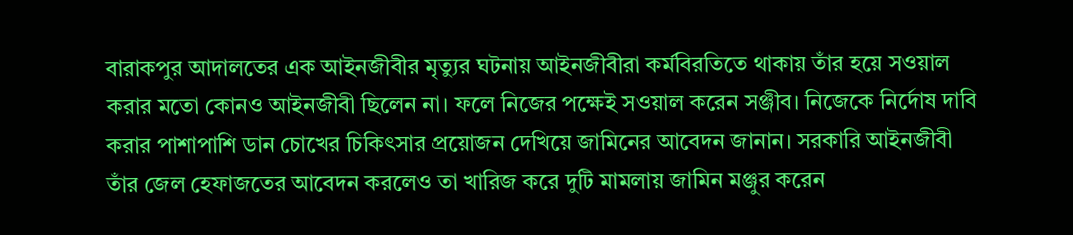বারাকপুর আদালতের এক আইনজীবীর মৃত্যুর ঘটনায় আইনজীবীরা কর্মবিরতিতে থাকায় তাঁর হয়ে সওয়াল করার মতো কোনও আইনজীবী ছিলেন না। ফলে নিজের পক্ষেই সওয়াল করেন সঞ্জীব। নিজেকে নির্দোষ দাবি করার পাশাপাশি ডান চোখের চিকিৎসার প্রয়োজন দেখিয়ে জামিনের আবেদন জানান। সরকারি আইনজীবী তাঁর জেল হেফাজতের আবেদন করলেও তা খারিজ করে দুটি মামলায় জামিন মঞ্জুর করেন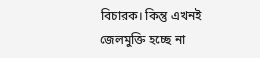বিচারক। কিন্তু এখনই জেলমুক্তি হচ্ছে না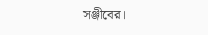সঞ্জীবের।